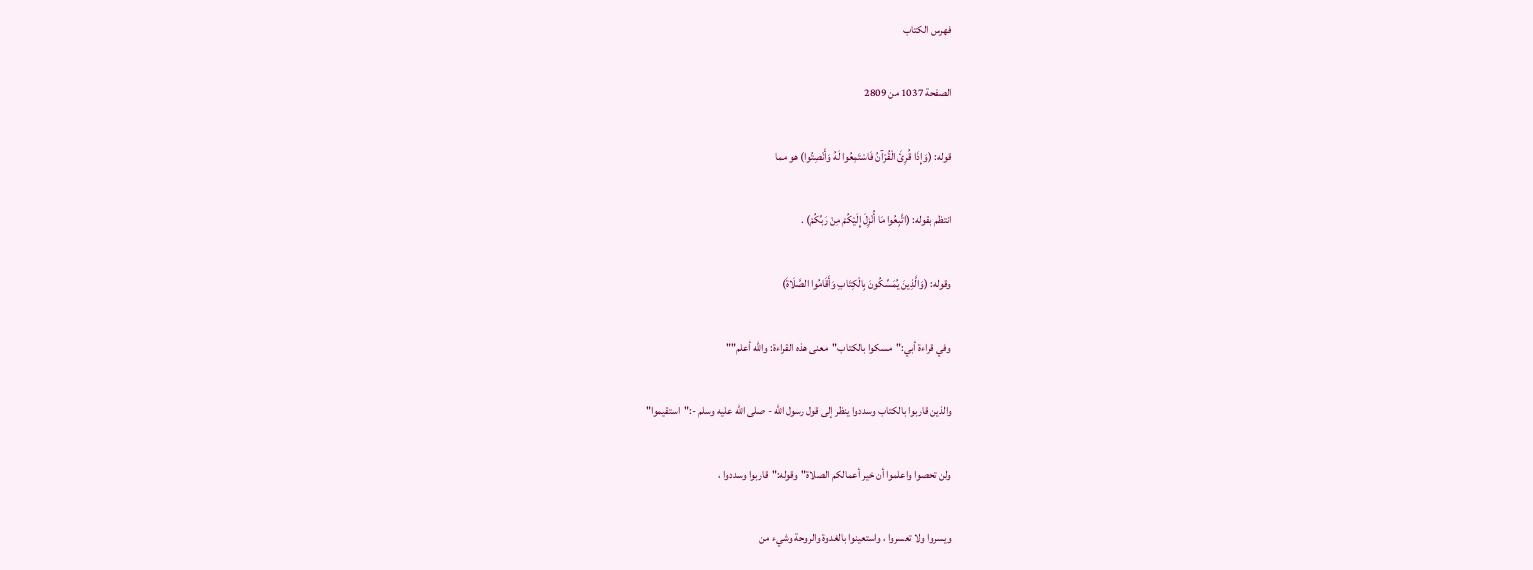فهرس الكتاب

الصفحة 1037 من 2809

قوله: (وَإِذَا قُرِئَ الْقُرْآنُ فَاسْتَمِعُوا لَهُ وَأَنْصِتُوا) هو مما

انتظم بقوله: (اتَّبِعُوا مَا أُنْزِلَ إِلَيْكُمْ مِنْ رَبِّكُمْ) .

وقوله: (وَالَّذِينَ يُمَسِّكُونَ بِالْكِتَابِ وَأَقَامُوا الصَّلَاةَ)

وفي قراءة أبي:"مسكوا بالكتاب"معنى هذه القراءة: والله أعلم""

والذين قاربوا بالكتاب وسددوا ينظر إلى قول رسول الله - صلى الله عليه وسلم -:"استقيموا"

ولن تحصوا واعلموا أن خير أعمالكم الصلاة"وقوله:"قاربوا وسددوا ،

ويسروا ولا تعسروا ، واستعينوا بالغدوة والروحة وشيء من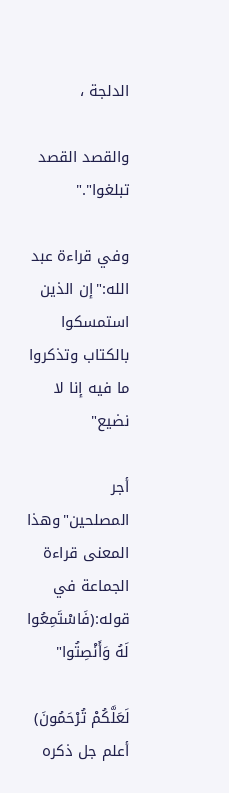الدلجة ،

والقصد القصد تبلغوا"."

وفي قراءة عبد الله:"إن الذين استمسكوا بالكتاب وتذكروا ما فيه إنا لا نضيع"

أجر المصلحين"وهذا المعنى قراءة الجماعة في قوله:(فَاسْتَمِعُوا لَهُ وَأَنْصِتُوا"

لَعَلَّكُمْ تُرْحَمُونَ) أعلم جل ذكره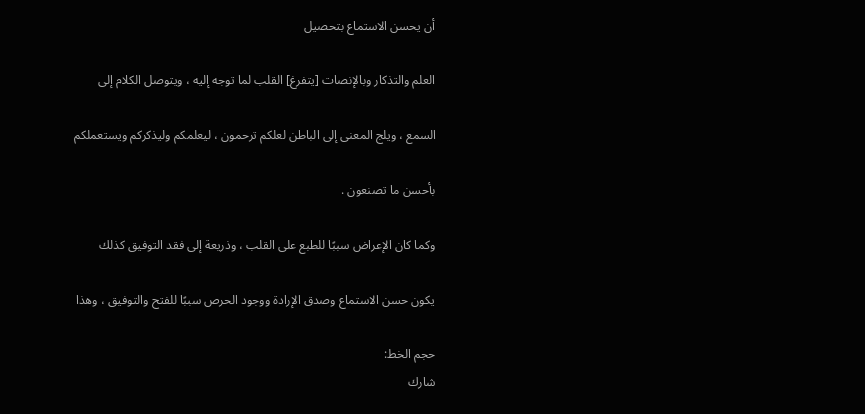أن يحسن الاستماع بتحصيل

العلم والتذكار وبالإنصات [يتفرغ] القلب لما توجه إليه ، ويتوصل الكلام إلى

السمع ، ويلج المعنى إلى الباطن لعلكم ترحمون ، ليعلمكم وليذكركم ويستعملكم

بأحسن ما تصنعون .

وكما كان الإعراض سببًا للطبع على القلب ، وذريعة إلى فقد التوفيق كذلك

يكون حسن الاستماع وصدق الإرادة ووجود الحرص سببًا للفتح والتوفيق ، وهذا

حجم الخط:
شارك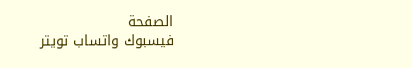الصفحة
فيسبوك واتساب تويتر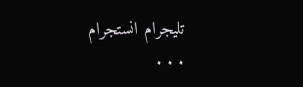تليجرام انستجرام
. . .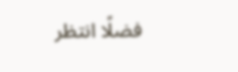فضلًا انتظر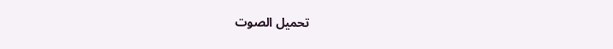تحميل الصوت